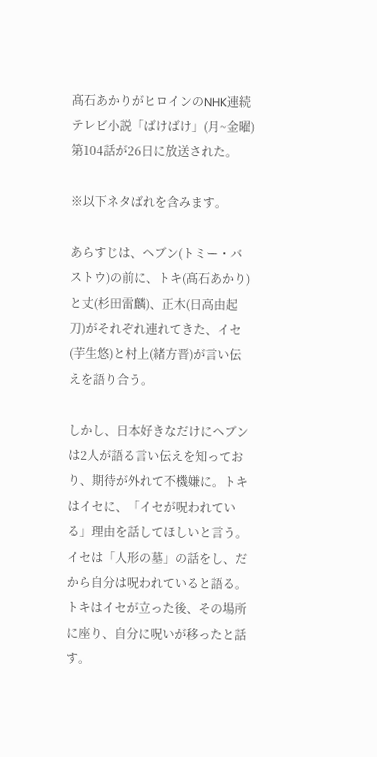髙石あかりがヒロインのNHK連続テレビ小説「ばけばけ」(月~金曜)第104話が26日に放送された。

※以下ネタばれを含みます。

あらすじは、ヘブン(トミー・バストウ)の前に、トキ(髙石あかり)と丈(杉田雷麟)、正木(日高由起刀)がそれぞれ連れてきた、イセ(芋生悠)と村上(緒方晋)が言い伝えを語り合う。

しかし、日本好きなだけにヘブンは2人が語る言い伝えを知っており、期待が外れて不機嫌に。トキはイセに、「イセが呪われている」理由を話してほしいと言う。イセは「人形の墓」の話をし、だから自分は呪われていると語る。トキはイセが立った後、その場所に座り、自分に呪いが移ったと話す。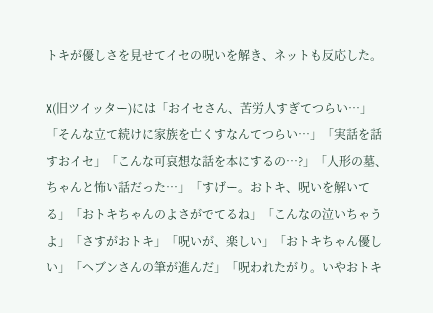トキが優しさを見せてイセの呪いを解き、ネットも反応した。

X(旧ツイッター)には「おイセさん、苦労人すぎてつらい…」「そんな立て続けに家族を亡くすなんてつらい…」「実話を話すおイセ」「こんな可哀想な話を本にするの…?」「人形の墓、ちゃんと怖い話だった…」「すげー。おトキ、呪いを解いてる」「おトキちゃんのよさがでてるね」「こんなの泣いちゃうよ」「さすがおトキ」「呪いが、楽しい」「おトキちゃん優しい」「ヘブンさんの筆が進んだ」「呪われたがり。いやおトキ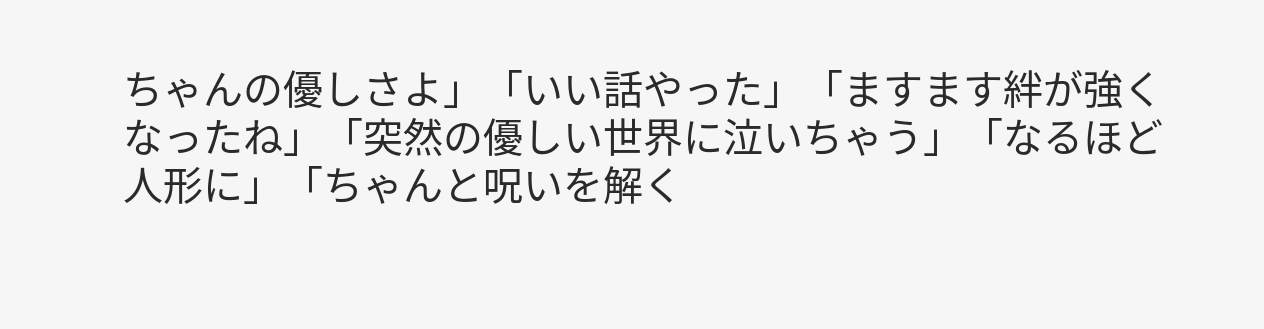ちゃんの優しさよ」「いい話やった」「ますます絆が強くなったね」「突然の優しい世界に泣いちゃう」「なるほど人形に」「ちゃんと呪いを解く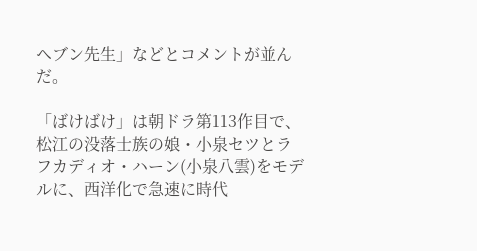ヘブン先生」などとコメントが並んだ。

「ばけばけ」は朝ドラ第113作目で、松江の没落士族の娘・小泉セツとラフカディオ・ハーン(小泉八雲)をモデルに、西洋化で急速に時代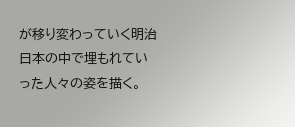が移り変わっていく明治日本の中で埋もれていった人々の姿を描く。